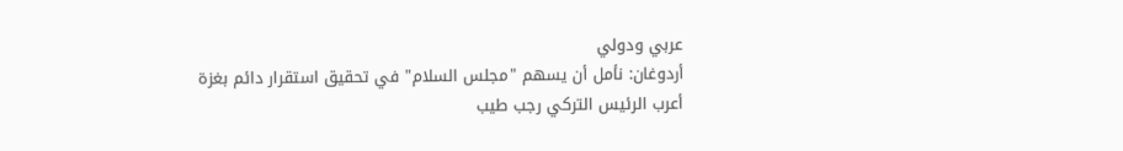عربي ودولي
أردوغان: نأمل أن يسهم "مجلس السلام" في تحقيق استقرار دائم بغزة
أعرب الرئيس التركي رجب طيب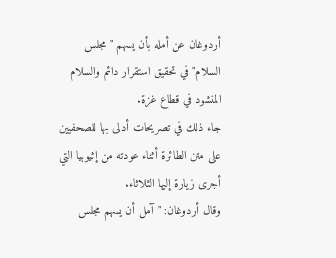أردوغان عن أمله بأن يسهم "مجلس السلام" في تحقيق استقرار دائم والسلام المنشود في قطاع غزة.
جاء ذلك في تصريحات أدلى بها للصحفيين على متن الطائرة أثناء عودته من إثيوبيا التي أجرى زيارة إليها الثلاثاء.
وقال أردوغان: "آمل أن يسهم مجلس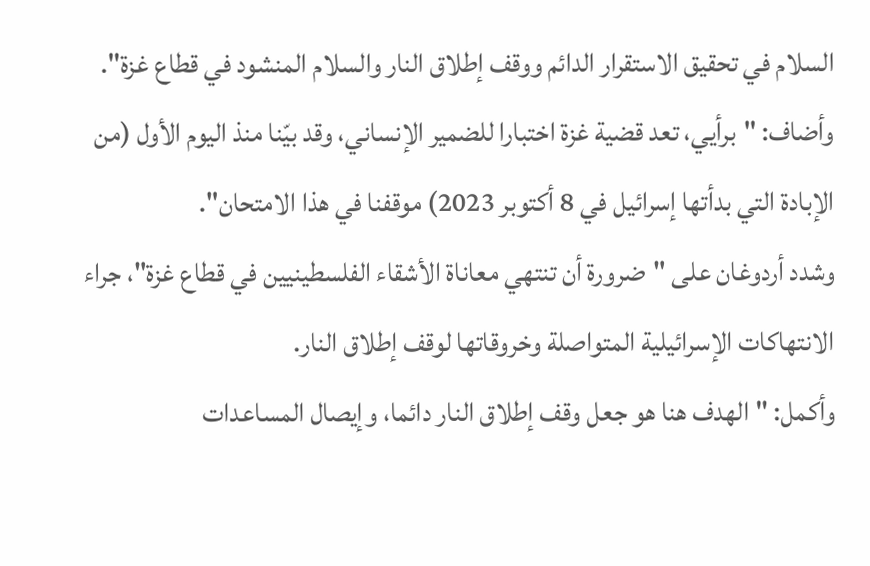السلام في تحقيق الاستقرار الدائم ووقف إطلاق النار والسلام المنشود في قطاع غزة".
وأضاف: "برأيي، تعد قضية غزة اختبارا للضمير الإنساني، وقد بيّنا منذ اليوم الأول (من الإبادة التي بدأتها إسرائيل في 8 أكتوبر 2023) موقفنا في هذا الامتحان".
وشدد أردوغان على "ضرورة أن تنتهي معاناة الأشقاء الفلسطينيين في قطاع غزة"، جراء الانتهاكات الإسرائيلية المتواصلة وخروقاتها لوقف إطلاق النار.
وأكمل: "الهدف هنا هو جعل وقف إطلاق النار دائما، وإيصال المساعدات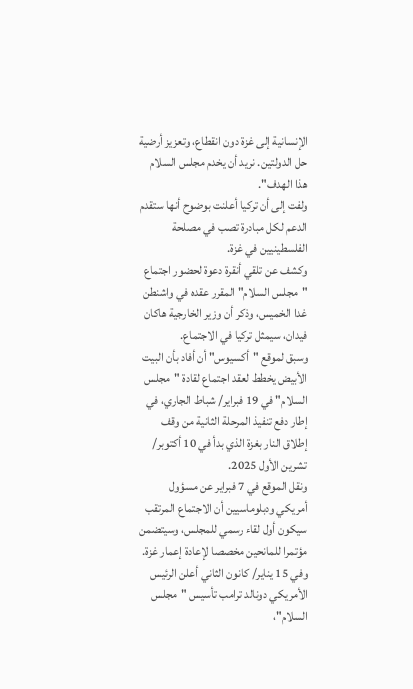الإنسانية إلى غزة دون انقطاع، وتعزيز أرضية حل الدولتين. نريد أن يخدم مجلس السلام هذا الهدف".
ولفت إلى أن تركيا أعلنت بوضوح أنها ستقدم الدعم لكل مبادرة تصب في مصلحة الفلسطينيين في غزة.
وكشف عن تلقي أنقرة دعوة لحضور اجتماع "مجلس السلام" المقرر عقده في واشنطن غدا الخميس، وذكر أن وزير الخارجية هاكان فيدان، سيمثل تركيا في الاجتماع.
وسبق لموقع "أكسيوس" أن أفاد بأن البيت الأبيض يخطط لعقد اجتماع لقادة "مجلس السلام" في 19 فبراير/ شباط الجاري، في إطار دفع تنفيذ المرحلة الثانية من وقف إطلاق النار بغزة الذي بدأ في 10 أكتوبر/ تشرين الأول 2025.
ونقل الموقع في 7 فبراير عن مسؤول أمريكي ودبلوماسيين أن الاجتماع المرتقب سيكون أول لقاء رسمي للمجلس، وسيتضمن مؤتمرا للمانحين مخصصا لإعادة إعمار غزة.
وفي 15 يناير/ كانون الثاني أعلن الرئيس الأمريكي دونالد ترامب تأسيس "مجلس السلام"،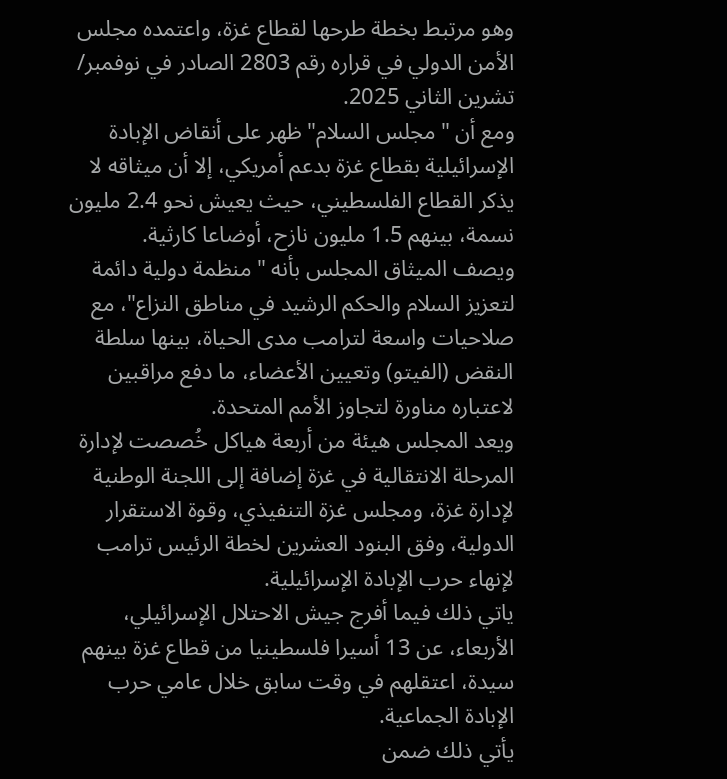وهو مرتبط بخطة طرحها لقطاع غزة، واعتمده مجلس الأمن الدولي في قراره رقم 2803 الصادر في نوفمبر/ تشرين الثاني 2025.
ومع أن "مجلس السلام" ظهر على أنقاض الإبادة الإسرائيلية بقطاع غزة بدعم أمريكي، إلا أن ميثاقه لا يذكر القطاع الفلسطيني، حيث يعيش نحو 2.4 مليون نسمة، بينهم 1.5 مليون نازح، أوضاعا كارثية.
ويصف الميثاق المجلس بأنه "منظمة دولية دائمة لتعزيز السلام والحكم الرشيد في مناطق النزاع"، مع صلاحيات واسعة لترامب مدى الحياة، بينها سلطة النقض (الفيتو) وتعيين الأعضاء، ما دفع مراقبين لاعتباره مناورة لتجاوز الأمم المتحدة.
ويعد المجلس هيئة من أربعة هياكل خُصصت لإدارة المرحلة الانتقالية في غزة إضافة إلى اللجنة الوطنية لإدارة غزة، ومجلس غزة التنفيذي، وقوة الاستقرار الدولية، وفق البنود العشرين لخطة الرئيس ترامب لإنهاء حرب الإبادة الإسرائيلية.
ياتي ذلك فيما أفرج جيش الاحتلال الإسرائيلي، الأربعاء، عن 13 أسيرا فلسطينيا من قطاع غزة بينهم سيدة، اعتقلهم في وقت سابق خلال عامي حرب الإبادة الجماعية.
يأتي ذلك ضمن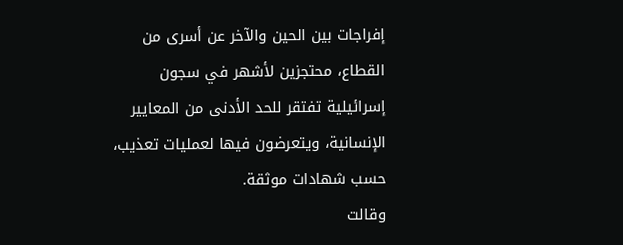إفراجات بين الحين والآخر عن أسرى من القطاع، محتجزين لأشهر في سجون إسرائيلية تفتقر للحد الأدنى من المعايير الإنسانية، ويتعرضون فيها لعمليات تعذيب، حسب شهادات موثقة.
وقالت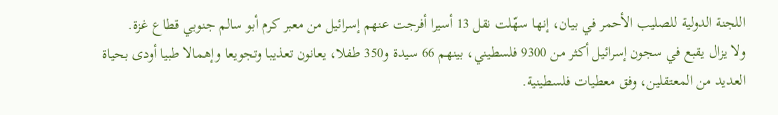اللجنة الدولية للصليب الأحمر في بيان، إنها سهّلت نقل 13 أسيرا أفرجت عنهم إسرائيل من معبر كرم أبو سالم جنوبي قطاع غزة.
ولا يزال يقبع في سجون إسرائيل أكثر من 9300 فلسطيني، بينهم 66 سيدة و350 طفلا، يعانون تعذيبا وتجويعا وإهمالا طبيا أودى بحياة العديد من المعتقلين، وفق معطيات فلسطينية.